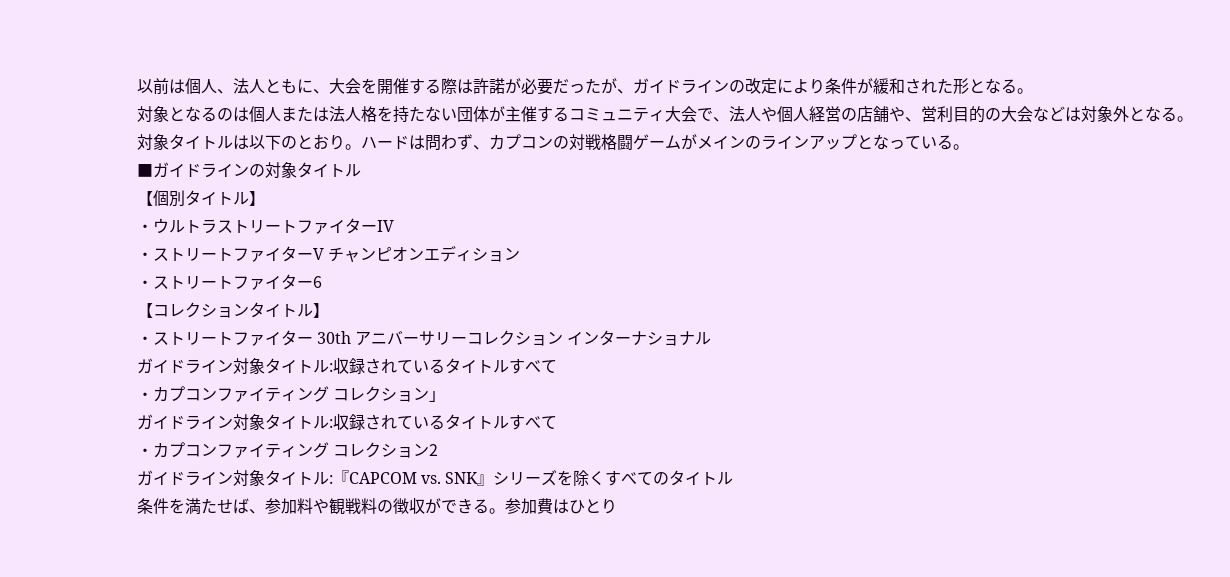以前は個人、法人ともに、大会を開催する際は許諾が必要だったが、ガイドラインの改定により条件が緩和された形となる。
対象となるのは個人または法人格を持たない団体が主催するコミュニティ大会で、法人や個人経営の店舗や、営利目的の大会などは対象外となる。
対象タイトルは以下のとおり。ハードは問わず、カプコンの対戦格闘ゲームがメインのラインアップとなっている。
■ガイドラインの対象タイトル
【個別タイトル】
・ウルトラストリートファイターIV
・ストリートファイターV チャンピオンエディション
・ストリートファイター6
【コレクションタイトル】
・ストリートファイター 30th アニバーサリーコレクション インターナショナル
ガイドライン対象タイトル:収録されているタイトルすべて
・カプコンファイティング コレクション」
ガイドライン対象タイトル:収録されているタイトルすべて
・カプコンファイティング コレクション2
ガイドライン対象タイトル:『CAPCOM vs. SNK』シリーズを除くすべてのタイトル
条件を満たせば、参加料や観戦料の徴収ができる。参加費はひとり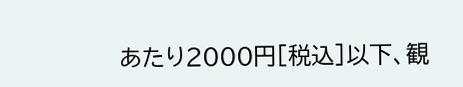あたり2000円[税込]以下、観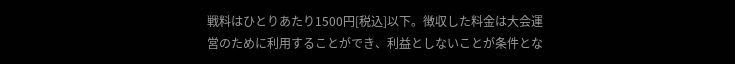戦料はひとりあたり1500円[税込]以下。徴収した料金は大会運営のために利用することができ、利益としないことが条件とな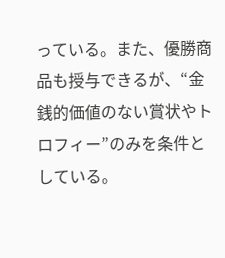っている。また、優勝商品も授与できるが、“金銭的価値のない賞状やトロフィー”のみを条件としている。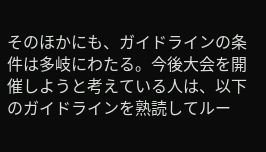そのほかにも、ガイドラインの条件は多岐にわたる。今後大会を開催しようと考えている人は、以下のガイドラインを熟読してルー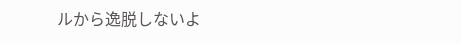ルから逸脱しないよ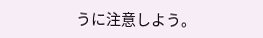うに注意しよう。